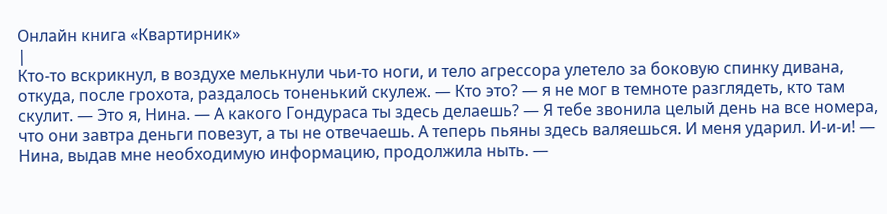Онлайн книга «Квартирник»
|
Кто-то вскрикнул, в воздухе мелькнули чьи-то ноги, и тело агрессора улетело за боковую спинку дивана, откуда, после грохота, раздалось тоненький скулеж. — Кто это? — я не мог в темноте разглядеть, кто там скулит. — Это я, Нина. — А какого Гондураса ты здесь делаешь? — Я тебе звонила целый день на все номера, что они завтра деньги повезут, а ты не отвечаешь. А теперь пьяны здесь валяешься. И меня ударил. И-и-и! — Нина, выдав мне необходимую информацию, продолжила ныть. —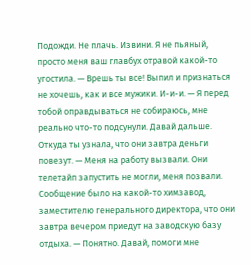Подожди. Не плачь. Извини. Я не пьяный, просто меня ваш главбух отравой какой-то угостила. — Врешь ты все! Выпил и признаться не хочешь, как и все мужики. И-и-и. — Я перед тобой оправдываться не собираюсь, мне реально что-то подсунули. Давай дальше. Откуда ты узнала, что они завтра деньги повезут. — Меня на работу вызвали. Они телетайп запустить не могли, меня позвали. Сообщение было на какой-то химзавод, заместителю генерального директора, что они завтра вечером приедут на заводскую базу отдыха. — Понятно. Давай, помоги мне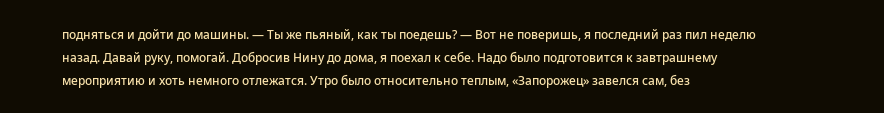подняться и дойти до машины. — Ты же пьяный, как ты поедешь? — Вот не поверишь, я последний раз пил неделю назад. Давай руку, помогай. Добросив Нину до дома, я поехал к себе. Надо было подготовится к завтрашнему мероприятию и хоть немного отлежатся. Утро было относительно теплым, «Запорожец» завелся сам, без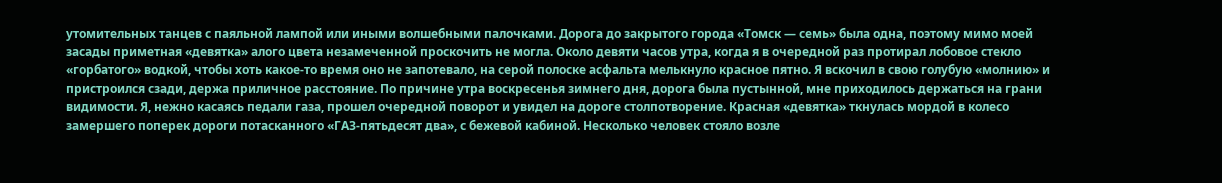утомительных танцев с паяльной лампой или иными волшебными палочками. Дорога до закрытого города «Томск — семь» была одна, поэтому мимо моей засады приметная «девятка» алого цвета незамеченной проскочить не могла. Около девяти часов утра, когда я в очередной раз протирал лобовое стекло «горбатого» водкой, чтобы хоть какое-то время оно не запотевало, на серой полоске асфальта мелькнуло красное пятно. Я вскочил в свою голубую «молнию» и пристроился сзади, держа приличное расстояние. По причине утра воскресенья зимнего дня, дорога была пустынной, мне приходилось держаться на грани видимости. Я, нежно касаясь педали газа, прошел очередной поворот и увидел на дороге столпотворение. Красная «девятка» ткнулась мордой в колесо замершего поперек дороги потасканного «ГАЗ-пятьдесят два», с бежевой кабиной. Несколько человек стояло возле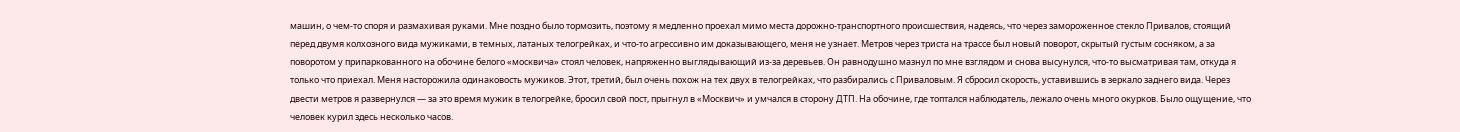машин, о чем-то споря и размахивая руками. Мне поздно было тормозить, поэтому я медленно проехал мимо места дорожно-транспортного происшествия, надеясь, что через замороженное стекло Привалов, стоящий перед двумя колхозного вида мужиками, в темных, латаных телогрейках, и что-то агрессивно им доказывающего, меня не узнает. Метров через триста на трассе был новый поворот, скрытый густым сосняком, а за поворотом у припаркованного на обочине белого «москвича» стоял человек, напряженно выглядывающий из-за деревьев. Он равнодушно мазнул по мне взглядом и снова высунулся, что-то высматривая там, откуда я только что приехал. Меня насторожила одинаковость мужиков. Этот, третий, был очень похож на тех двух в телогрейках, что разбирались с Приваловым. Я сбросил скорость, уставившись в зеркало заднего вида. Через двести метров я развернулся — за это время мужик в телогрейке, бросил свой пост, прыгнул в «Москвич» и умчался в сторону ДТП. На обочине, где топтался наблюдатель, лежало очень много окурков. Было ощущение, что человек курил здесь несколько часов.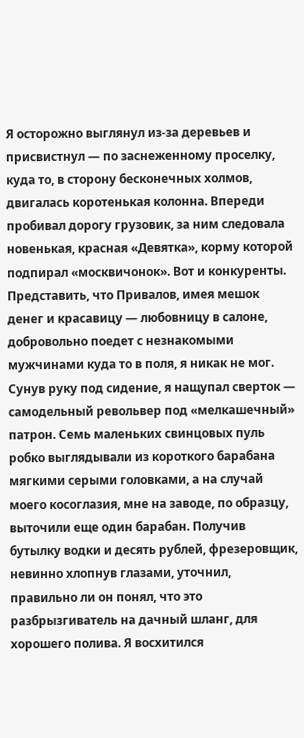Я осторожно выглянул из-за деревьев и присвистнул — по заснеженному проселку, куда то, в сторону бесконечных холмов, двигалась коротенькая колонна. Впереди пробивал дорогу грузовик, за ним следовала новенькая, красная «Девятка», корму которой подпирал «москвичонок». Вот и конкуренты. Представить, что Привалов, имея мешок денег и красавицу — любовницу в салоне, добровольно поедет с незнакомыми мужчинами куда то в поля, я никак не мог. Сунув руку под сидение, я нащупал сверток — самодельный револьвер под «мелкашечный» патрон. Семь маленьких свинцовых пуль робко выглядывали из короткого барабана мягкими серыми головками, а на случай моего косоглазия, мне на заводе, по образцу, выточили еще один барабан. Получив бутылку водки и десять рублей, фрезеровщик, невинно хлопнув глазами, уточнил, правильно ли он понял, что это разбрызгиватель на дачный шланг, для хорошего полива. Я восхитился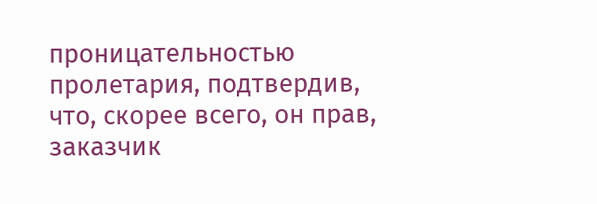проницательностью пролетария, подтвердив, что, скорее всего, он прав, заказчик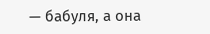— бабуля, а она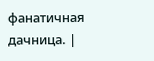фанатичная дачница. |